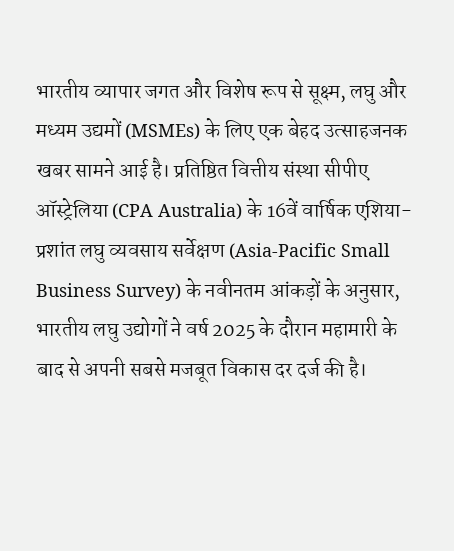भारतीय व्यापार जगत और विशेष रूप से सूक्ष्म, लघु और मध्यम उद्यमों (MSMEs) के लिए एक बेहद उत्साहजनक खबर सामने आई है। प्रतिष्ठित वित्तीय संस्था सीपीए ऑस्ट्रेलिया (CPA Australia) के 16वें वार्षिक एशिया-प्रशांत लघु व्यवसाय सर्वेक्षण (Asia-Pacific Small Business Survey) के नवीनतम आंकड़ों के अनुसार, भारतीय लघु उद्योगों ने वर्ष 2025 के दौरान महामारी के बाद से अपनी सबसे मजबूत विकास दर दर्ज की है।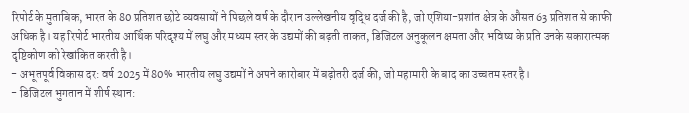रिपोर्ट के मुताबिक, भारत के 80 प्रतिशत छोटे व्यवसायों ने पिछले वर्ष के दौरान उल्लेखनीय वृद्धि दर्ज की है, जो एशिया-प्रशांत क्षेत्र के औसत 63 प्रतिशत से काफी अधिक है। यह रिपोर्ट भारतीय आर्थिक परिदृश्य में लघु और मध्यम स्तर के उद्यमों की बढ़ती ताकत, डिजिटल अनुकूलन क्षमता और भविष्य के प्रति उनके सकारात्मक दृष्टिकोण को रेखांकित करती है।
- अभूतपूर्व विकास दर: वर्ष 2025 में 80% भारतीय लघु उद्यमों ने अपने कारोबार में बढ़ोतरी दर्ज की, जो महामारी के बाद का उच्चतम स्तर है।
- डिजिटल भुगतान में शीर्ष स्थान: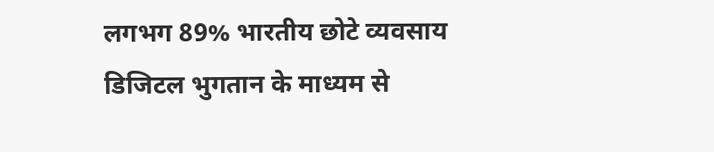लगभग 89% भारतीय छोटे व्यवसाय डिजिटल भुगतान के माध्यम से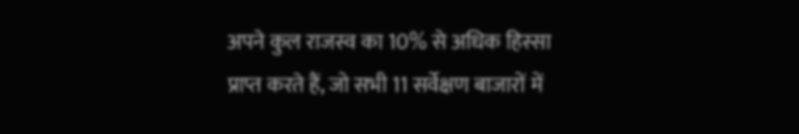अपने कुल राजस्व का 10% से अधिक हिस्सा प्राप्त करते हैं, जो सभी 11 सर्वेक्षण बाजारों में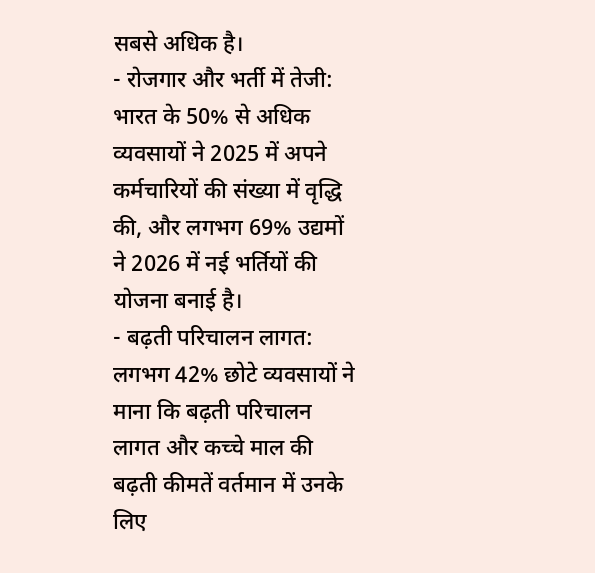सबसे अधिक है।
- रोजगार और भर्ती में तेजी: भारत के 50% से अधिक व्यवसायों ने 2025 में अपने कर्मचारियों की संख्या में वृद्धि की, और लगभग 69% उद्यमों ने 2026 में नई भर्तियों की योजना बनाई है।
- बढ़ती परिचालन लागत: लगभग 42% छोटे व्यवसायों ने माना कि बढ़ती परिचालन लागत और कच्चे माल की बढ़ती कीमतें वर्तमान में उनके लिए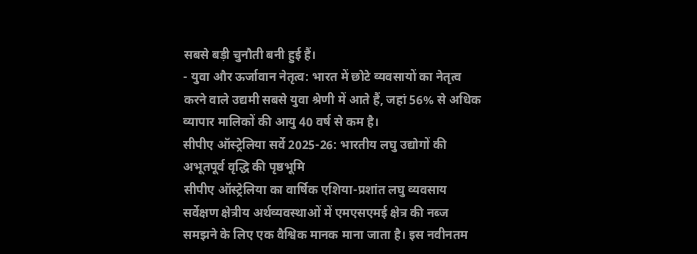सबसे बड़ी चुनौती बनी हुई हैं।
- युवा और ऊर्जावान नेतृत्व: भारत में छोटे व्यवसायों का नेतृत्व करने वाले उद्यमी सबसे युवा श्रेणी में आते हैं, जहां 56% से अधिक व्यापार मालिकों की आयु 40 वर्ष से कम है।
सीपीए ऑस्ट्रेलिया सर्वे 2025-26: भारतीय लघु उद्योगों की अभूतपूर्व वृद्धि की पृष्ठभूमि
सीपीए ऑस्ट्रेलिया का वार्षिक एशिया-प्रशांत लघु व्यवसाय सर्वेक्षण क्षेत्रीय अर्थव्यवस्थाओं में एमएसएमई क्षेत्र की नब्ज समझने के लिए एक वैश्विक मानक माना जाता है। इस नवीनतम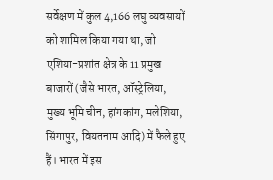सर्वेक्षण में कुल 4,166 लघु व्यवसायों को शामिल किया गया था, जो एशिया-प्रशांत क्षेत्र के 11 प्रमुख बाजारों (जैसे भारत, ऑस्ट्रेलिया, मुख्य भूमि चीन, हांगकांग, मलेशिया, सिंगापुर, वियतनाम आदि) में फैले हुए हैं। भारत में इस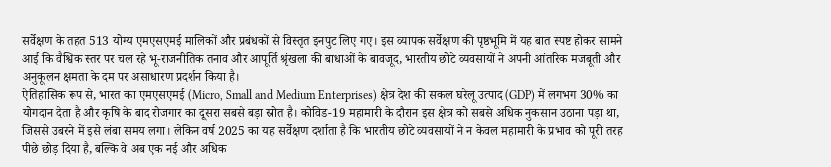सर्वेक्षण के तहत 513 योग्य एमएसएमई मालिकों और प्रबंधकों से विस्तृत इनपुट लिए गए। इस व्यापक सर्वेक्षण की पृष्ठभूमि में यह बात स्पष्ट होकर सामने आई कि वैश्विक स्तर पर चल रहे भू-राजनीतिक तनाव और आपूर्ति श्रृंखला की बाधाओं के बावजूद, भारतीय छोटे व्यवसायों ने अपनी आंतरिक मजबूती और अनुकूलन क्षमता के दम पर असाधारण प्रदर्शन किया है।
ऐतिहासिक रूप से, भारत का एमएसएमई (Micro, Small and Medium Enterprises) क्षेत्र देश की सकल घरेलू उत्पाद (GDP) में लगभग 30% का योगदान देता है और कृषि के बाद रोजगार का दूसरा सबसे बड़ा स्रोत है। कोविड-19 महामारी के दौरान इस क्षेत्र को सबसे अधिक नुकसान उठाना पड़ा था, जिससे उबरने में इसे लंबा समय लगा। लेकिन वर्ष 2025 का यह सर्वेक्षण दर्शाता है कि भारतीय छोटे व्यवसायों ने न केवल महामारी के प्रभाव को पूरी तरह पीछे छोड़ दिया है, बल्कि वे अब एक नई और अधिक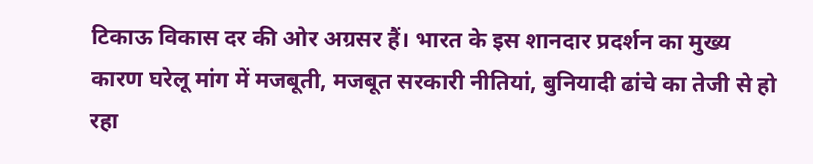टिकाऊ विकास दर की ओर अग्रसर हैं। भारत के इस शानदार प्रदर्शन का मुख्य कारण घरेलू मांग में मजबूती, मजबूत सरकारी नीतियां, बुनियादी ढांचे का तेजी से हो रहा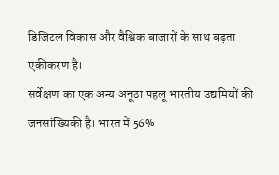डिजिटल विकास और वैश्विक बाजारों के साथ बढ़ता एकीकरण है।
सर्वेक्षण का एक अन्य अनूठा पहलू भारतीय उद्यमियों की जनसांख्यिकी है। भारत में 56%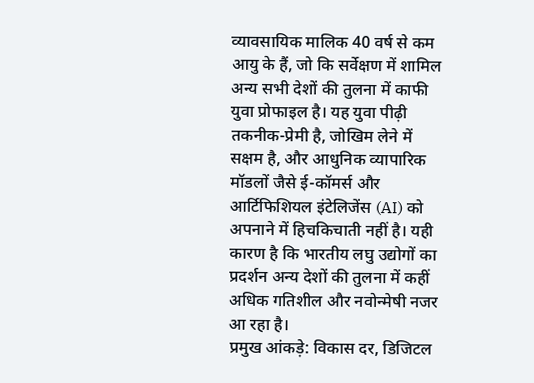व्यावसायिक मालिक 40 वर्ष से कम आयु के हैं, जो कि सर्वेक्षण में शामिल अन्य सभी देशों की तुलना में काफी युवा प्रोफाइल है। यह युवा पीढ़ी तकनीक-प्रेमी है, जोखिम लेने में सक्षम है, और आधुनिक व्यापारिक मॉडलों जैसे ई-कॉमर्स और आर्टिफिशियल इंटेलिजेंस (AI) को अपनाने में हिचकिचाती नहीं है। यही कारण है कि भारतीय लघु उद्योगों का प्रदर्शन अन्य देशों की तुलना में कहीं अधिक गतिशील और नवोन्मेषी नजर आ रहा है।
प्रमुख आंकड़े: विकास दर, डिजिटल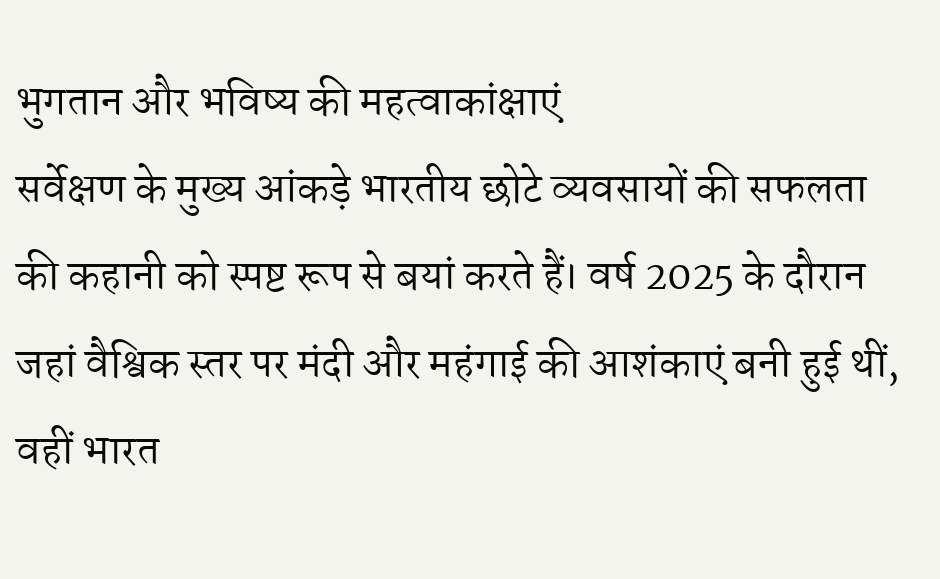भुगतान और भविष्य की महत्वाकांक्षाएं
सर्वेक्षण के मुख्य आंकड़े भारतीय छोटे व्यवसायों की सफलता की कहानी को स्पष्ट रूप से बयां करते हैं। वर्ष 2025 के दौरान जहां वैश्विक स्तर पर मंदी और महंगाई की आशंकाएं बनी हुई थीं, वहीं भारत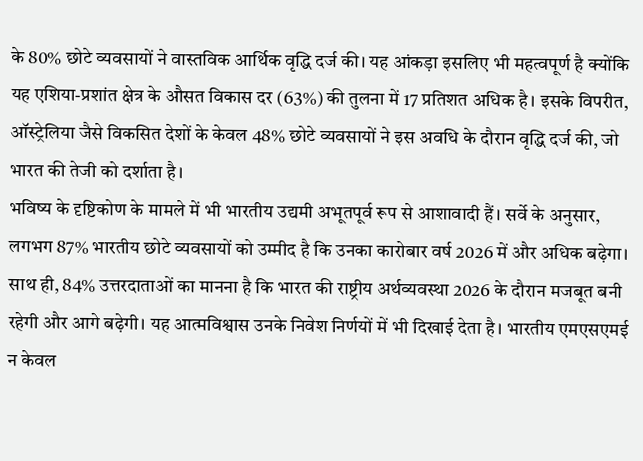के 80% छोटे व्यवसायों ने वास्तविक आर्थिक वृद्धि दर्ज की। यह आंकड़ा इसलिए भी महत्वपूर्ण है क्योंकि यह एशिया-प्रशांत क्षेत्र के औसत विकास दर (63%) की तुलना में 17 प्रतिशत अधिक है। इसके विपरीत, ऑस्ट्रेलिया जैसे विकसित देशों के केवल 48% छोटे व्यवसायों ने इस अवधि के दौरान वृद्धि दर्ज की, जो भारत की तेजी को दर्शाता है।
भविष्य के दृष्टिकोण के मामले में भी भारतीय उद्यमी अभूतपूर्व रूप से आशावादी हैं। सर्वे के अनुसार, लगभग 87% भारतीय छोटे व्यवसायों को उम्मीद है कि उनका कारोबार वर्ष 2026 में और अधिक बढ़ेगा। साथ ही, 84% उत्तरदाताओं का मानना है कि भारत की राष्ट्रीय अर्थव्यवस्था 2026 के दौरान मजबूत बनी रहेगी और आगे बढ़ेगी। यह आत्मविश्वास उनके निवेश निर्णयों में भी दिखाई देता है। भारतीय एमएसएमई न केवल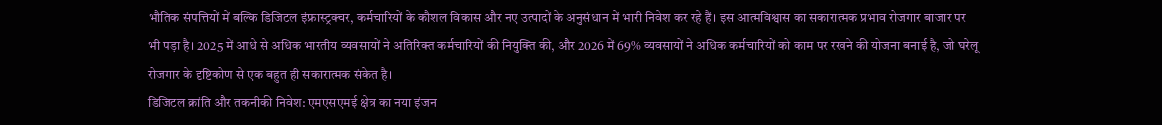भौतिक संपत्तियों में बल्कि डिजिटल इंफ्रास्ट्रक्चर, कर्मचारियों के कौशल विकास और नए उत्पादों के अनुसंधान में भारी निवेश कर रहे हैं। इस आत्मविश्वास का सकारात्मक प्रभाव रोजगार बाजार पर भी पड़ा है। 2025 में आधे से अधिक भारतीय व्यवसायों ने अतिरिक्त कर्मचारियों की नियुक्ति की, और 2026 में 69% व्यवसायों ने अधिक कर्मचारियों को काम पर रखने की योजना बनाई है, जो घरेलू रोजगार के दृष्टिकोण से एक बहुत ही सकारात्मक संकेत है।
डिजिटल क्रांति और तकनीकी निवेश: एमएसएमई क्षेत्र का नया इंजन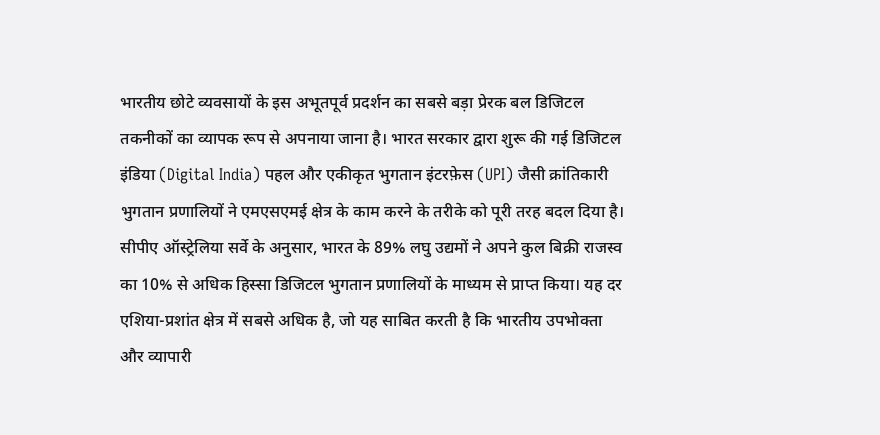भारतीय छोटे व्यवसायों के इस अभूतपूर्व प्रदर्शन का सबसे बड़ा प्रेरक बल डिजिटल तकनीकों का व्यापक रूप से अपनाया जाना है। भारत सरकार द्वारा शुरू की गई डिजिटल इंडिया (Digital India) पहल और एकीकृत भुगतान इंटरफ़ेस (UPI) जैसी क्रांतिकारी भुगतान प्रणालियों ने एमएसएमई क्षेत्र के काम करने के तरीके को पूरी तरह बदल दिया है। सीपीए ऑस्ट्रेलिया सर्वे के अनुसार, भारत के 89% लघु उद्यमों ने अपने कुल बिक्री राजस्व का 10% से अधिक हिस्सा डिजिटल भुगतान प्रणालियों के माध्यम से प्राप्त किया। यह दर एशिया-प्रशांत क्षेत्र में सबसे अधिक है, जो यह साबित करती है कि भारतीय उपभोक्ता और व्यापारी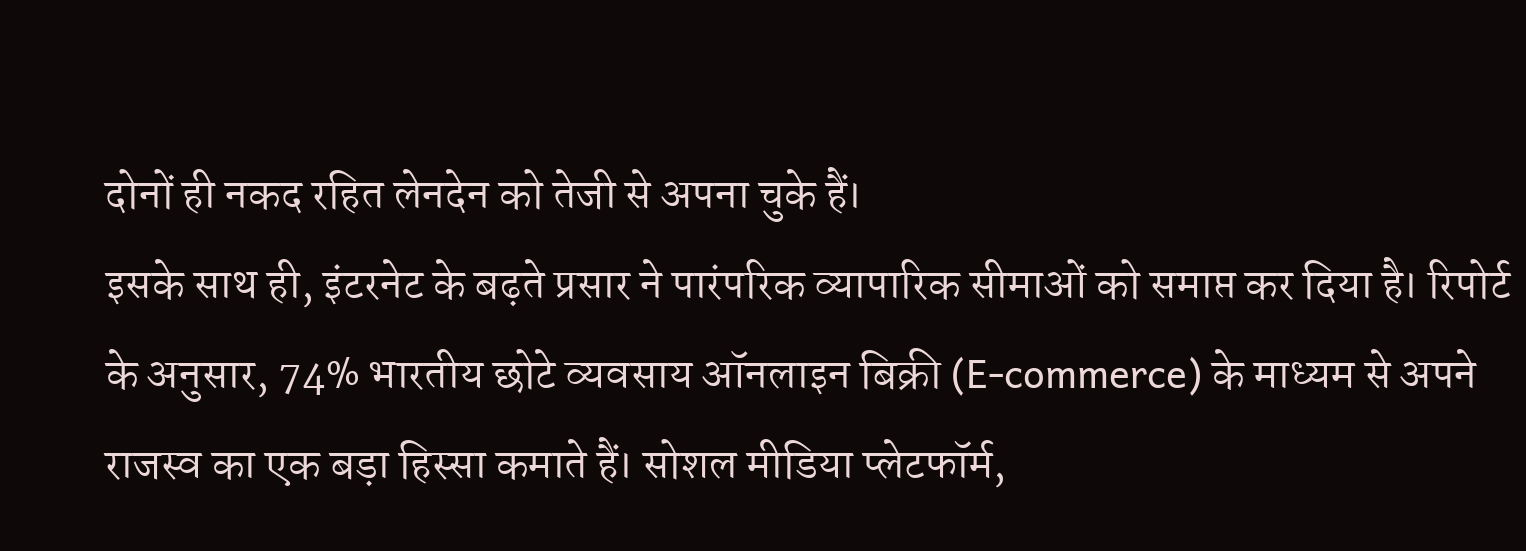दोनों ही नकद रहित लेनदेन को तेजी से अपना चुके हैं।
इसके साथ ही, इंटरनेट के बढ़ते प्रसार ने पारंपरिक व्यापारिक सीमाओं को समाप्त कर दिया है। रिपोर्ट के अनुसार, 74% भारतीय छोटे व्यवसाय ऑनलाइन बिक्री (E-commerce) के माध्यम से अपने राजस्व का एक बड़ा हिस्सा कमाते हैं। सोशल मीडिया प्लेटफॉर्म,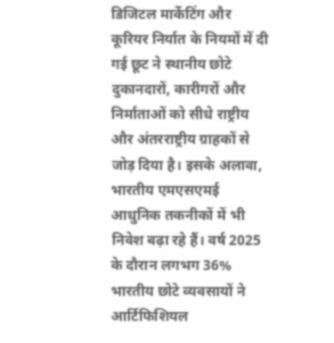डिजिटल मार्केटिंग और कूरियर निर्यात के नियमों में दी गई छूट ने स्थानीय छोटे दुकानदारों, कारीगरों और निर्माताओं को सीधे राष्ट्रीय और अंतरराष्ट्रीय ग्राहकों से जोड़ दिया है। इसके अलावा, भारतीय एमएसएमई आधुनिक तकनीकों में भी निवेश बढ़ा रहे हैं। वर्ष 2025 के दौरान लगभग 36% भारतीय छोटे व्यवसायों ने आर्टिफिशियल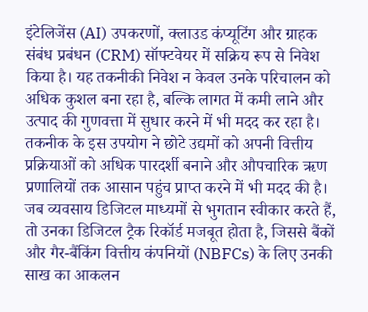इंटेलिजेंस (AI) उपकरणों, क्लाउड कंप्यूटिंग और ग्राहक संबंध प्रबंधन (CRM) सॉफ्टवेयर में सक्रिय रूप से निवेश किया है। यह तकनीकी निवेश न केवल उनके परिचालन को अधिक कुशल बना रहा है, बल्कि लागत में कमी लाने और उत्पाद की गुणवत्ता में सुधार करने में भी मदद कर रहा है।
तकनीक के इस उपयोग ने छोटे उद्यमों को अपनी वित्तीय प्रक्रियाओं को अधिक पारदर्शी बनाने और औपचारिक ऋण प्रणालियों तक आसान पहुंच प्राप्त करने में भी मदद की है। जब व्यवसाय डिजिटल माध्यमों से भुगतान स्वीकार करते हैं, तो उनका डिजिटल ट्रैक रिकॉर्ड मजबूत होता है, जिससे बैंकों और गैर-बैंकिंग वित्तीय कंपनियों (NBFCs) के लिए उनकी साख का आकलन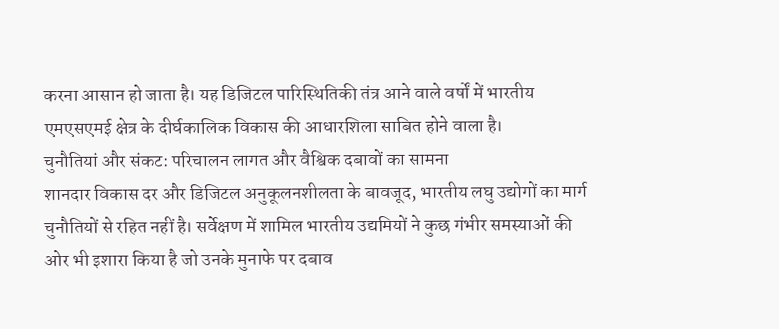करना आसान हो जाता है। यह डिजिटल पारिस्थितिकी तंत्र आने वाले वर्षों में भारतीय एमएसएमई क्षेत्र के दीर्घकालिक विकास की आधारशिला साबित होने वाला है।
चुनौतियां और संकट: परिचालन लागत और वैश्विक दबावों का सामना
शानदार विकास दर और डिजिटल अनुकूलनशीलता के बावजूद, भारतीय लघु उद्योगों का मार्ग चुनौतियों से रहित नहीं है। सर्वेक्षण में शामिल भारतीय उद्यमियों ने कुछ गंभीर समस्याओं की ओर भी इशारा किया है जो उनके मुनाफे पर दबाव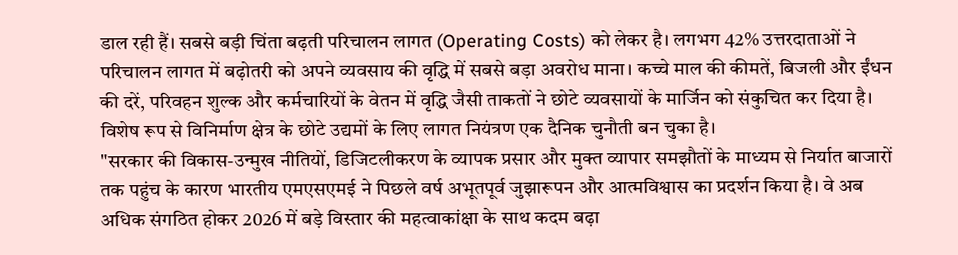डाल रही हैं। सबसे बड़ी चिंता बढ़ती परिचालन लागत (Operating Costs) को लेकर है। लगभग 42% उत्तरदाताओं ने परिचालन लागत में बढ़ोतरी को अपने व्यवसाय की वृद्धि में सबसे बड़ा अवरोध माना। कच्चे माल की कीमतें, बिजली और ईंधन की दरें, परिवहन शुल्क और कर्मचारियों के वेतन में वृद्धि जैसी ताकतों ने छोटे व्यवसायों के मार्जिन को संकुचित कर दिया है। विशेष रूप से विनिर्माण क्षेत्र के छोटे उद्यमों के लिए लागत नियंत्रण एक दैनिक चुनौती बन चुका है।
"सरकार की विकास-उन्मुख नीतियों, डिजिटलीकरण के व्यापक प्रसार और मुक्त व्यापार समझौतों के माध्यम से निर्यात बाजारों तक पहुंच के कारण भारतीय एमएसएमई ने पिछले वर्ष अभूतपूर्व जुझारूपन और आत्मविश्वास का प्रदर्शन किया है। वे अब अधिक संगठित होकर 2026 में बड़े विस्तार की महत्वाकांक्षा के साथ कदम बढ़ा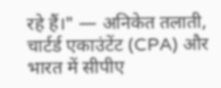रहे हैं।" — अनिकेत तलाती, चार्टर्ड एकाउंटेंट (CPA) और भारत में सीपीए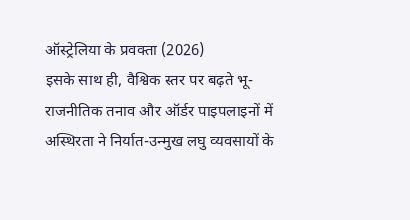ऑस्ट्रेलिया के प्रवक्ता (2026)
इसके साथ ही, वैश्विक स्तर पर बढ़ते भू-राजनीतिक तनाव और ऑर्डर पाइपलाइनों में अस्थिरता ने निर्यात-उन्मुख लघु व्यवसायों के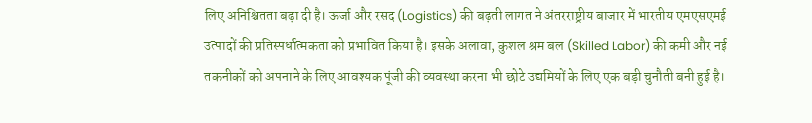लिए अनिश्चितता बढ़ा दी है। ऊर्जा और रसद (Logistics) की बढ़ती लागत ने अंतरराष्ट्रीय बाजार में भारतीय एमएसएमई उत्पादों की प्रतिस्पर्धात्मकता को प्रभावित किया है। इसके अलावा, कुशल श्रम बल (Skilled Labor) की कमी और नई तकनीकों को अपनाने के लिए आवश्यक पूंजी की व्यवस्था करना भी छोटे उद्यमियों के लिए एक बड़ी चुनौती बनी हुई है।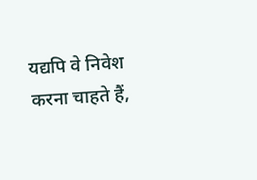यद्यपि वे निवेश करना चाहते हैं,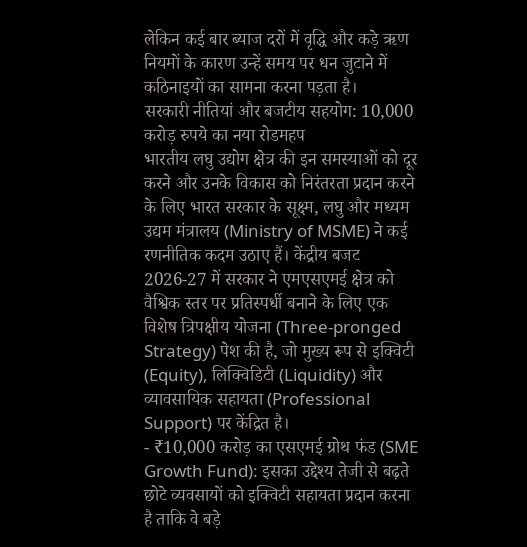लेकिन कई बार ब्याज दरों में वृद्धि और कड़े ऋण नियमों के कारण उन्हें समय पर धन जुटाने में कठिनाइयों का सामना करना पड़ता है।
सरकारी नीतियां और बजटीय सहयोग: 10,000 करोड़ रुपये का नया रोडमहप
भारतीय लघु उद्योग क्षेत्र की इन समस्याओं को दूर करने और उनके विकास को निरंतरता प्रदान करने के लिए भारत सरकार के सूक्ष्म, लघु और मध्यम उद्यम मंत्रालय (Ministry of MSME) ने कई रणनीतिक कदम उठाए हैं। केंद्रीय बजट 2026-27 में सरकार ने एमएसएमई क्षेत्र को वैश्विक स्तर पर प्रतिस्पर्धी बनाने के लिए एक विशेष त्रिपक्षीय योजना (Three-pronged Strategy) पेश की है, जो मुख्य रूप से इक्विटी (Equity), लिक्विडिटी (Liquidity) और व्यावसायिक सहायता (Professional Support) पर केंद्रित है।
- ₹10,000 करोड़ का एसएमई ग्रोथ फंड (SME Growth Fund): इसका उद्देश्य तेजी से बढ़ते छोटे व्यवसायों को इक्विटी सहायता प्रदान करना है ताकि वे बड़े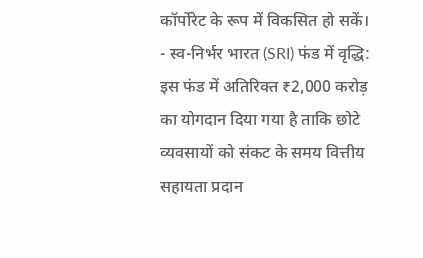कॉर्पोरेट के रूप में विकसित हो सकें।
- स्व-निर्भर भारत (SRI) फंड में वृद्धि: इस फंड में अतिरिक्त ₹2,000 करोड़ का योगदान दिया गया है ताकि छोटे व्यवसायों को संकट के समय वित्तीय सहायता प्रदान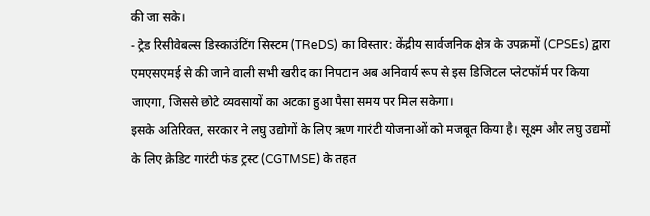की जा सके।
- ट्रेड रिसीवेबल्स डिस्काउंटिंग सिस्टम (TReDS) का विस्तार: केंद्रीय सार्वजनिक क्षेत्र के उपक्रमों (CPSEs) द्वारा एमएसएमई से की जाने वाली सभी खरीद का निपटान अब अनिवार्य रूप से इस डिजिटल प्लेटफॉर्म पर किया जाएगा, जिससे छोटे व्यवसायों का अटका हुआ पैसा समय पर मिल सकेगा।
इसके अतिरिक्त, सरकार ने लघु उद्योगों के लिए ऋण गारंटी योजनाओं को मजबूत किया है। सूक्ष्म और लघु उद्यमों के लिए क्रेडिट गारंटी फंड ट्रस्ट (CGTMSE) के तहत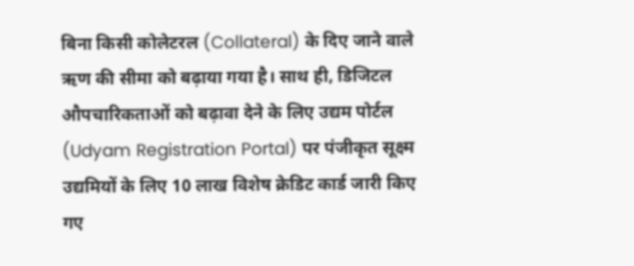बिना किसी कोलेटरल (Collateral) के दिए जाने वाले ऋण की सीमा को बढ़ाया गया है। साथ ही, डिजिटल औपचारिकताओं को बढ़ावा देने के लिए उद्यम पोर्टल (Udyam Registration Portal) पर पंजीकृत सूक्ष्म उद्यमियों के लिए 10 लाख विशेष क्रेडिट कार्ड जारी किए गए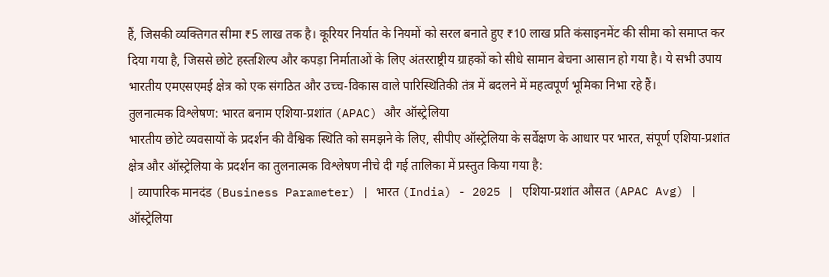हैं, जिसकी व्यक्तिगत सीमा ₹5 लाख तक है। कूरियर निर्यात के नियमों को सरल बनाते हुए ₹10 लाख प्रति कंसाइनमेंट की सीमा को समाप्त कर दिया गया है, जिससे छोटे हस्तशिल्प और कपड़ा निर्माताओं के लिए अंतरराष्ट्रीय ग्राहकों को सीधे सामान बेचना आसान हो गया है। ये सभी उपाय भारतीय एमएसएमई क्षेत्र को एक संगठित और उच्च-विकास वाले पारिस्थितिकी तंत्र में बदलने में महत्वपूर्ण भूमिका निभा रहे हैं।
तुलनात्मक विश्लेषण: भारत बनाम एशिया-प्रशांत (APAC) और ऑस्ट्रेलिया
भारतीय छोटे व्यवसायों के प्रदर्शन की वैश्विक स्थिति को समझने के लिए, सीपीए ऑस्ट्रेलिया के सर्वेक्षण के आधार पर भारत, संपूर्ण एशिया-प्रशांत क्षेत्र और ऑस्ट्रेलिया के प्रदर्शन का तुलनात्मक विश्लेषण नीचे दी गई तालिका में प्रस्तुत किया गया है:
| व्यापारिक मानदंड (Business Parameter) | भारत (India) - 2025 | एशिया-प्रशांत औसत (APAC Avg) | ऑस्ट्रेलिया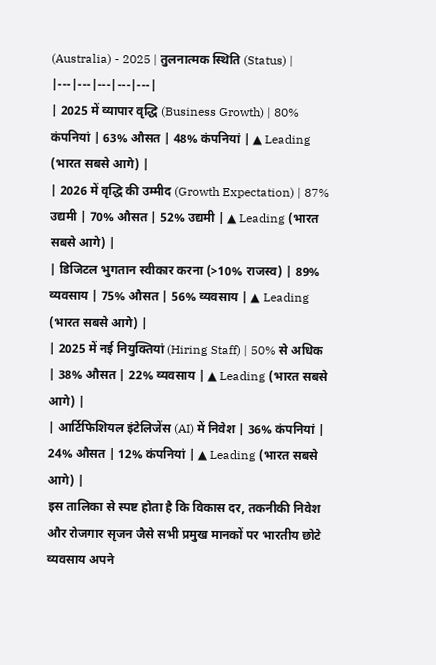(Australia) - 2025 | तुलनात्मक स्थिति (Status) |
|---|---|---|---|---|
| 2025 में व्यापार वृद्धि (Business Growth) | 80% कंपनियां | 63% औसत | 48% कंपनियां | ▲ Leading (भारत सबसे आगे) |
| 2026 में वृद्धि की उम्मीद (Growth Expectation) | 87% उद्यमी | 70% औसत | 52% उद्यमी | ▲ Leading (भारत सबसे आगे) |
| डिजिटल भुगतान स्वीकार करना (>10% राजस्व) | 89% व्यवसाय | 75% औसत | 56% व्यवसाय | ▲ Leading (भारत सबसे आगे) |
| 2025 में नई नियुक्तियां (Hiring Staff) | 50% से अधिक | 38% औसत | 22% व्यवसाय | ▲ Leading (भारत सबसे आगे) |
| आर्टिफिशियल इंटेलिजेंस (AI) में निवेश | 36% कंपनियां | 24% औसत | 12% कंपनियां | ▲ Leading (भारत सबसे आगे) |
इस तालिका से स्पष्ट होता है कि विकास दर, तकनीकी निवेश और रोजगार सृजन जैसे सभी प्रमुख मानकों पर भारतीय छोटे व्यवसाय अपने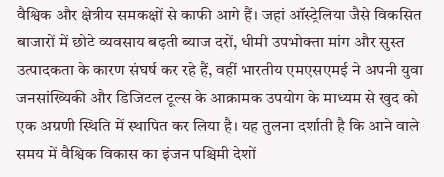वैश्विक और क्षेत्रीय समकक्षों से काफी आगे हैं। जहां ऑस्ट्रेलिया जैसे विकसित बाजारों में छोटे व्यवसाय बढ़ती ब्याज दरों, धीमी उपभोक्ता मांग और सुस्त उत्पादकता के कारण संघर्ष कर रहे हैं, वहीं भारतीय एमएसएमई ने अपनी युवा जनसांख्यिकी और डिजिटल टूल्स के आक्रामक उपयोग के माध्यम से खुद को एक अग्रणी स्थिति में स्थापित कर लिया है। यह तुलना दर्शाती है कि आने वाले समय में वैश्विक विकास का इंजन पश्चिमी देशों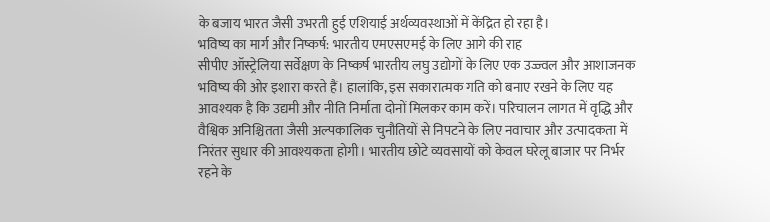के बजाय भारत जैसी उभरती हुई एशियाई अर्थव्यवस्थाओं में केंद्रित हो रहा है।
भविष्य का मार्ग और निष्कर्ष: भारतीय एमएसएमई के लिए आगे की राह
सीपीए ऑस्ट्रेलिया सर्वेक्षण के निष्कर्ष भारतीय लघु उद्योगों के लिए एक उज्ज्वल और आशाजनक भविष्य की ओर इशारा करते हैं। हालांकि, इस सकारात्मक गति को बनाए रखने के लिए यह आवश्यक है कि उद्यमी और नीति निर्माता दोनों मिलकर काम करें। परिचालन लागत में वृद्धि और वैश्विक अनिश्चितता जैसी अल्पकालिक चुनौतियों से निपटने के लिए नवाचार और उत्पादकता में निरंतर सुधार की आवश्यकता होगी। भारतीय छोटे व्यवसायों को केवल घरेलू बाजार पर निर्भर रहने के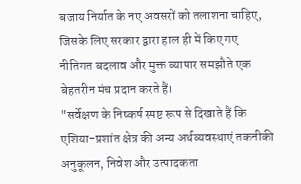बजाय निर्यात के नए अवसरों को तलाशना चाहिए, जिसके लिए सरकार द्वारा हाल ही में किए गए नीतिगत बदलाव और मुक्त व्यापार समझौते एक बेहतरीन मंच प्रदान करते हैं।
"सर्वेक्षण के निष्कर्ष स्पष्ट रूप से दिखाते हैं कि एशिया-प्रशांत क्षेत्र की अन्य अर्थव्यवस्थाएं तकनीकी अनुकूलन, निवेश और उत्पादकता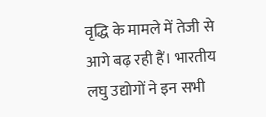वृद्धि के मामले में तेजी से आगे बढ़ रही हैं। भारतीय लघु उद्योगों ने इन सभी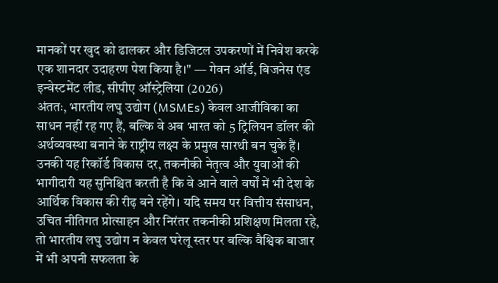मानकों पर खुद को ढालकर और डिजिटल उपकरणों में निवेश करके एक शानदार उदाहरण पेश किया है।" — गेवन ऑर्ड, बिजनेस एंड इन्वेस्टमेंट लीड, सीपीए ऑस्ट्रेलिया (2026)
अंततः, भारतीय लघु उद्योग (MSMEs) केवल आजीविका का साधन नहीं रह गए हैं, बल्कि वे अब भारत को 5 ट्रिलियन डॉलर की अर्थव्यवस्था बनाने के राष्ट्रीय लक्ष्य के प्रमुख सारथी बन चुके हैं। उनकी यह रिकॉर्ड विकास दर, तकनीकी नेतृत्व और युवाओं की भागीदारी यह सुनिश्चित करती है कि वे आने वाले वर्षों में भी देश के आर्थिक विकास की रीढ़ बने रहेंगे। यदि समय पर वित्तीय संसाधन, उचित नीतिगत प्रोत्साहन और निरंतर तकनीकी प्रशिक्षण मिलता रहे, तो भारतीय लघु उद्योग न केवल घरेलू स्तर पर बल्कि वैश्विक बाजार में भी अपनी सफलता के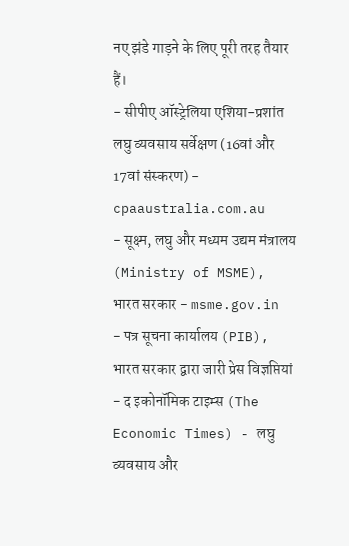नए झंडे गाड़ने के लिए पूरी तरह तैयार हैं।
- सीपीए ऑस्ट्रेलिया एशिया-प्रशांत लघु व्यवसाय सर्वेक्षण (16वां और 17वां संस्करण) - cpaaustralia.com.au
- सूक्ष्म, लघु और मध्यम उद्यम मंत्रालय (Ministry of MSME), भारत सरकार - msme.gov.in
- पत्र सूचना कार्यालय (PIB), भारत सरकार द्वारा जारी प्रेस विज्ञप्तियां
- द इकोनॉमिक टाइम्स (The Economic Times) - लघु व्यवसाय और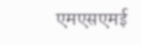एमएसएमई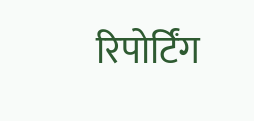रिपोर्टिंग